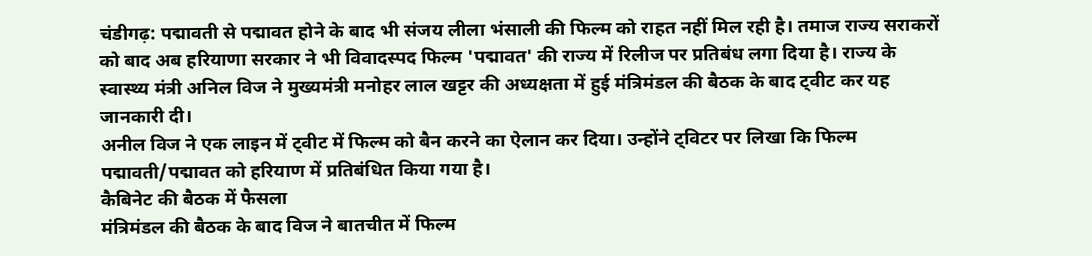चंडीगढ़: पद्मावती से पद्मावत होने के बाद भी संजय लीला भंसाली की फिल्म को राहत नहीं मिल रही है। तमाज राज्य सराकरों को बाद अब हरियाणा सरकार ने भी विवादस्पद फिल्म 'पद्मावत' की राज्य में रिलीज पर प्रतिबंध लगा दिया है। राज्य के स्वास्थ्य मंत्री अनिल विज ने मुख्यमंत्री मनोहर लाल खट्टर की अध्यक्षता में हुई मंत्रिमंडल की बैठक के बाद ट्वीट कर यह जानकारी दी।
अनील विज ने एक लाइन में ट्वीट में फिल्म को बैन करने का ऐलान कर दिया। उन्होंने ट्विटर पर लिखा कि फिल्म पद्मावती/पद्मावत को हरियाण में प्रतिबंधित किया गया है।
कैबिनेट की बैठक में फैसला
मंत्रिमंडल की बैठक के बाद विज ने बातचीत में फिल्म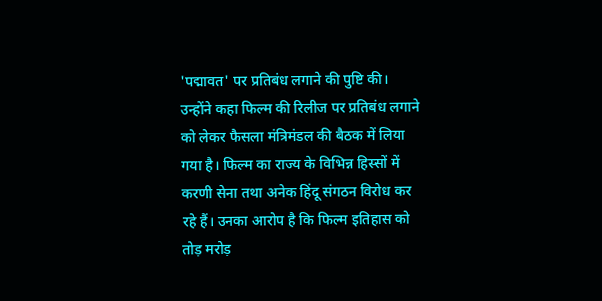'पद्मावत' पर प्रतिबंध लगाने की पुष्टि की। उन्होंने कहा फिल्म की रिलीज पर प्रतिबंध लगाने को लेकर फैसला मंत्रिमंडल की बैठक में लिया गया है। फिल्म का राज्य के विभिन्न हिस्सों में करणी सेना तथा अनेक हिंदू संगठन विरोध कर रहे हैं। उनका आरोप है कि फिल्म इतिहास को तोड़ मरोड़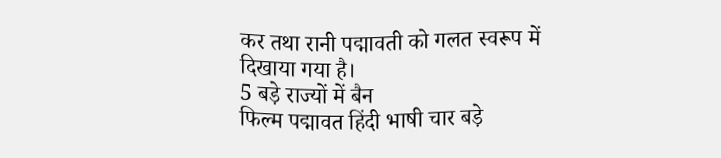कर तथा रानी पद्मावती को गलत स्वरूप में दिखाया गया है।
5 बड़े राज्यों में बैन
फिल्म पद्मावत हिंदी भाषी चार बड़े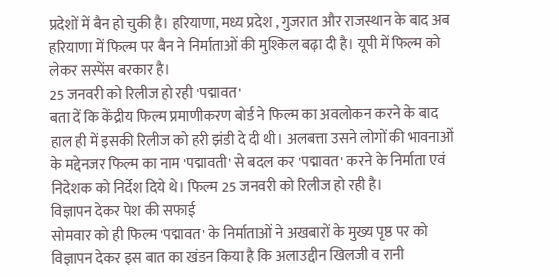प्रदेशों में बैन हो चुकी है। हरियाणा, मध्य प्रदेश , गुजरात और राजस्थान के बाद अब हरियाणा में फिल्म पर बैन ने निर्माताओं की मुश्किल बढ़ा दी है। यूपी में फिल्म को लेकर सस्पेंस बरकार है।
25 जनवरी को रिलीज हो रही 'पद्मावत'
बता दें कि केंद्रीय फिल्म प्रमाणीकरण बोर्ड ने फिल्म का अवलोकन करने के बाद हाल ही में इसकी रिलीज को हरी झंडी दे दी थी। अलबत्ता उसने लोगों की भावनाओं के मद्देनजर फिल्म का नाम 'पद्मावती' से बदल कर 'पद्मावत' करने के निर्माता एवं निदेशक को निर्देश दिये थे। फिल्म 25 जनवरी को रिलीज हो रही है।
विज्ञापन देकर पेश की सफाई
सोमवार को ही फिल्म 'पद्मावत' के निर्माताओं ने अखबारों के मुख्य पृष्ठ पर को विज्ञापन देकर इस बात का खंडन किया है कि अलाउद्दीन खिलजी व रानी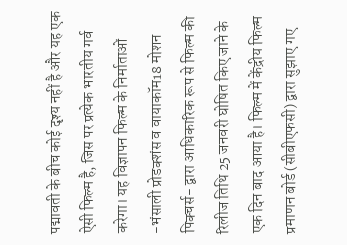पद्मावती के बीच कोई दृश्य नहीं है और यह एक ऐसी फिल्म है, जिस पर प्रत्येक भारतीय गर्व करेगा। यह विज्ञापन फिल्म के निर्माताओं -भंसाली प्रोडक्शंस व वायाकॉम18 मोशन पिक्चर्स- द्वारा आधिकारिक रूप से फिल्म की रिलीज तिथि 25 जनवरी घोषित किए जाने के एक दिन बाद आया है। फिल्म में केंद्रीय फिल्म प्रमाणन बोर्ड (सीबीएफसी) द्वारा सुझाए गए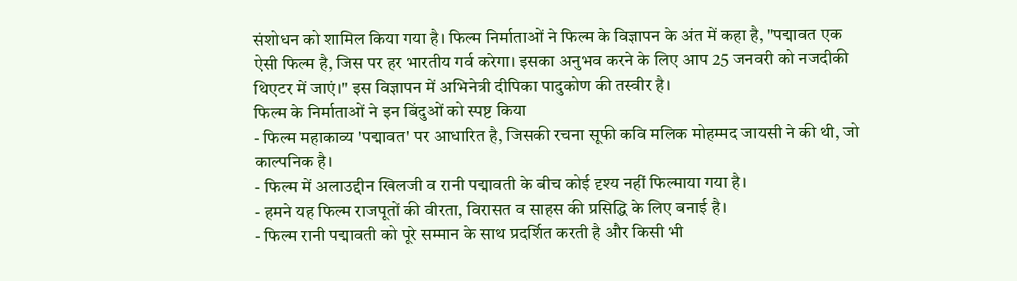संशोधन को शामिल किया गया है। फिल्म निर्माताओं ने फिल्म के विज्ञापन के अंत में कहा है, "पद्मावत एक ऐसी फिल्म है, जिस पर हर भारतीय गर्व करेगा। इसका अनुभव करने के लिए आप 25 जनवरी को नजदीकी थिएटर में जाएं।" इस विज्ञापन में अभिनेत्री दीपिका पादुकोण की तस्वीर है।
फिल्म के निर्माताओं ने इन बिंदुओं को स्पष्ट किया
- फिल्म महाकाव्य 'पद्मावत' पर आधारित है, जिसकी रचना सूफी कवि मलिक मोहम्मद जायसी ने की थी, जो काल्पनिक है।
- फिल्म में अलाउद्दीन खिलजी व रानी पद्मावती के बीच कोई दृश्य नहीं फिल्माया गया है।
- हमने यह फिल्म राजपूतों की वीरता, विरासत व साहस की प्रसिद्धि के लिए बनाई है।
- फिल्म रानी पद्मावती को पूरे सम्मान के साथ प्रदर्शित करती है और किसी भी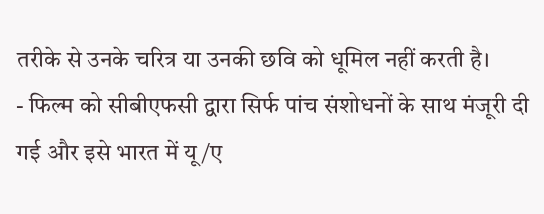तरीके से उनके चरित्र या उनकी छवि को धूमिल नहीं करती है।
- फिल्म को सीबीएफसी द्वारा सिर्फ पांच संशोधनों के साथ मंजूरी दी गई और इसे भारत में यू/ए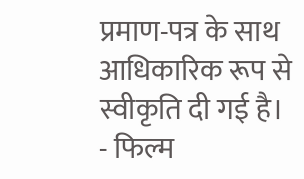प्रमाण-पत्र के साथ आधिकारिक रूप से स्वीकृति दी गई है।
- फिल्म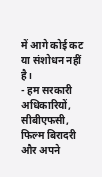में आगे कोई कट या संशोधन नहीं है।
- हम सरकारी अधिकारियों, सीबीएफसी, फिल्म बिरादरी और अपने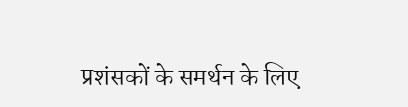प्रशंसकों के समर्थन के लिए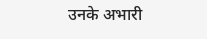उनके अभारी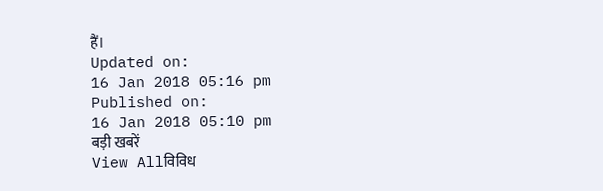हैं।
Updated on:
16 Jan 2018 05:16 pm
Published on:
16 Jan 2018 05:10 pm
बड़ी खबरें
View Allविविध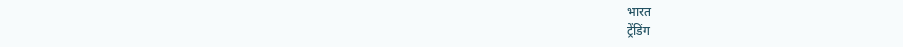भारत
ट्रेंडिंग